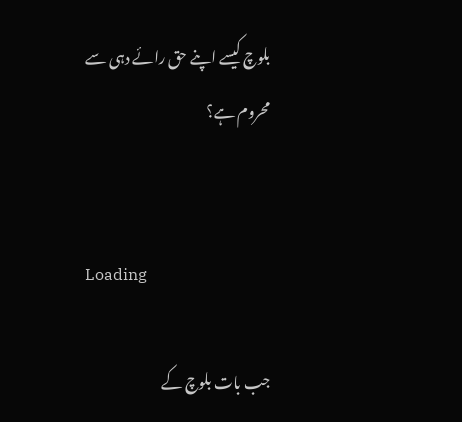بلوچ کیسے اپنے حق رائے دہی سے محروم ہے؟


Loading

جب بات بلوچ کے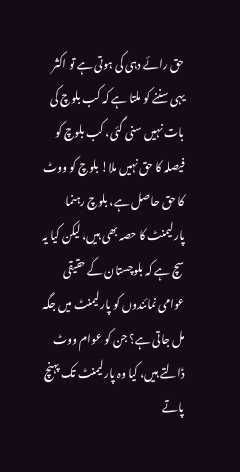حق رائے دہی کی ہوتی ہے تو اکثر یہی سننے کو ملتا ہے کہ کب بلوچ کی بات نہیں سنی گئی، کب بلوچ کو فیصلہ کا حق نہیں ملا! بلوچ کو ووٹ کا حق حاصل ہے، بلوچ رہنما پارلیمنٹ کا حصہ بھی ہیں، لیکن کیا یہ سچ ہے کہ بلوچستان کے حقیقی عوامی نمائندوں کو پارلیمنٹ میں جگہ مل جاتی ہے؟ جن کو عوام ووٹ ڈالتے ہیں، کیا وہ پارلیمنٹ تک پہنچ پاتے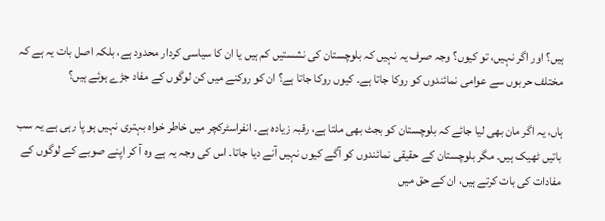ہیں؟ اور اگر نہیں، تو کیوں؟ وجہ صرف یہ نہیں کہ بلوچستان کی نشستیں کم ہیں یا ان کا سیاسی کردار محدود ہے، بلکہ اصل بات یہ ہے کہ مختلف حربوں سے عوامی نمائندوں کو روکا جاتا ہے۔ کیوں روکا جاتا ہے؟ ان کو روکنے میں کن لوگوں کے مفاد جڑے ہوئے ہیں؟

ہاں، یہ اگر مان بھی لیا جائے کہ بلوچستان کو بجٹ بھی ملتا ہے، رقبہ زیادہ ہے۔ انفراسٹرکچر میں خاطر خواہ بہتری نہیں ہو پا رہی ہے یہ سب باتیں ٹھیک ہیں۔ مگر بلوچستان کے حقیقی نمائندوں کو آگے کیوں نہیں آنے دیا جاتا۔ اس کی وجہ یہ ہے وہ آ کر اپنے صوبے کے لوگوں کے مفادات کی بات کرتے ہیں، ان کے حق میں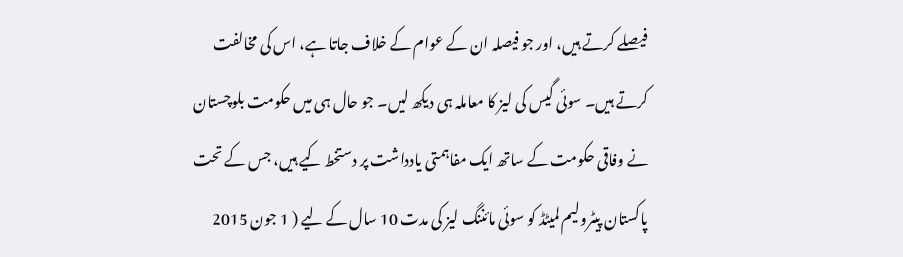فیصلے کرتے ہیں، اور جو فیصلہ ان کے عوام کے خلاف جاتا ہے، اس کی مخالفت کرتے ہیں۔ سوئی گیس کی لیز کا معاملہ ہی دیکھ لیں۔ جو حال ہی میں حکومت بلوچستان نے وفاقی حکومت کے ساتھ ایک مفاہمتی یادداشت پر دستخط کیے ہیں، جس کے تحت پاکستان پیٹرولیم لمیٹڈ کو سوئی مائننگ لیز کی مدت 10 سال کے لیے ( 1 جون 2015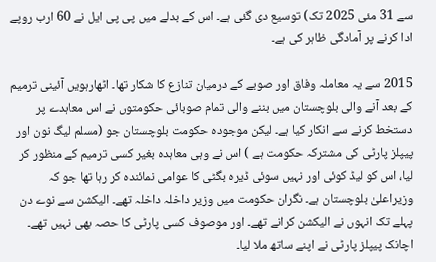سے 31 مئی 2025 تک) توسیع دی گئی ہے۔ اس کے بدلے میں پی پی ایل نے 60 ارب روپے ادا کرنے پر آمادگی ظاہر کی ہے۔

2015 سے یہ معاملہ وفاق اور صوبے کے درمیان تنازع کا شکار تھا۔ اٹھارہویں آئینی ترمیم کے بعد آنے والی بلوچستان میں بننے والی تمام صوبائی حکومتوں نے اس معاہدے پر دستخط کرنے سے انکار کیا ہے۔ لیکن موجودہ حکومت بلوچستان جو (مسلم لیگ نون اور پیپلز پارٹی کی مشترکہ حکومت ہے ) اس نے وہی معاہدہ بغیر کسی ترمیم کے منظور کر لیا، اس کو لیڈ کوئی اور نہیں سوئی ڈیرہ بگٹی کا عوامی نمائندہ کر رہا تھا جو کہ وزیراعلیٰ بلوچستان ہے۔ نگران حکومت میں وزیر داخلہ داخلہ تھے۔ الیکشن سے نوے دن پہلے تک انہوں نے الیکشن کرانے تھے۔ اور موصوف کسی پارٹی کا حصہ بھی نہیں تھے۔ اچانک پیپلز پارٹی نے اپنے ساتھ ملا لیا۔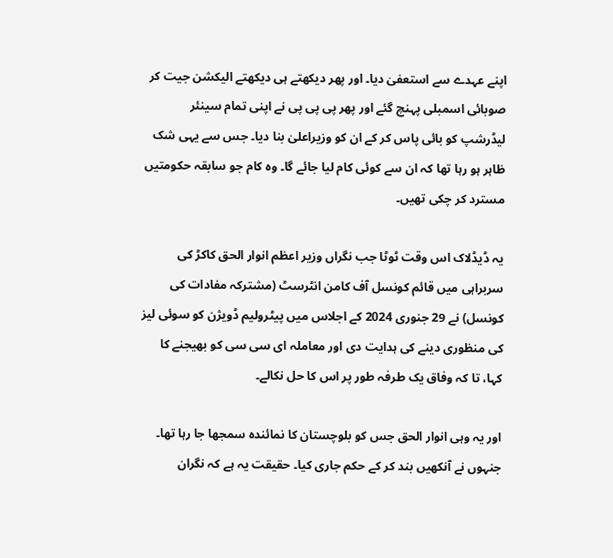اپنے عہدے سے استعفیٰ دیا۔ اور پھر دیکھتے ہی دیکھتے الیکشن جیت کر صوبائی اسمبلی پہنچ گئے اور پھر پی پی پی نے اپنی تمام سینئر لیڈرشپ کو بائی پاس کر کے ان کو وزیراعلیٰ بنا دیا۔ جس سے یہی شک ظاہر ہو رہا تھا کہ ان سے کوئی کام لیا جائے گا۔ وہ کام جو سابقہ حکومتیں مسترد کر چکی تھیں۔

یہ ڈیڈلاک اس وقت ٹوٹا جب نگراں وزیر اعظم انوار الحق کاکڑ کی سربراہی میں قائم کونسل آف کامن انٹرسٹ (مشترکہ مفادات کی کونسل) نے 29 جنوری 2024 کے اجلاس میں پیٹرولیم ڈویژن کو سوئی لیز کی منظوری دینے کی ہدایت دی اور معاملہ ای سی سی کو بھیجنے کا کہا، تا کہ وفاق یک طرفہ طور پر اس کا حل نکالے۔

اور یہ وہی انوار الحق جس کو بلوچستان کا نمائندہ سمجھا جا رہا تھا۔ جنہوں نے آنکھیں بند کر کے حکم جاری کیا۔ حقیقت یہ ہے کہ نگران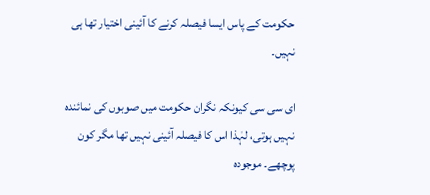حکومت کے پاس ایسا فیصلہ کرنے کا آئینی اختیار تھا ہی نہیں۔

ای سی سی کیونکہ نگران حکومت میں صوبوں کی نمائندہ نہیں ہوتی، لہٰذا اس کا فیصلہ آئینی نہیں تھا مگر کون پوچھے۔ موجودہ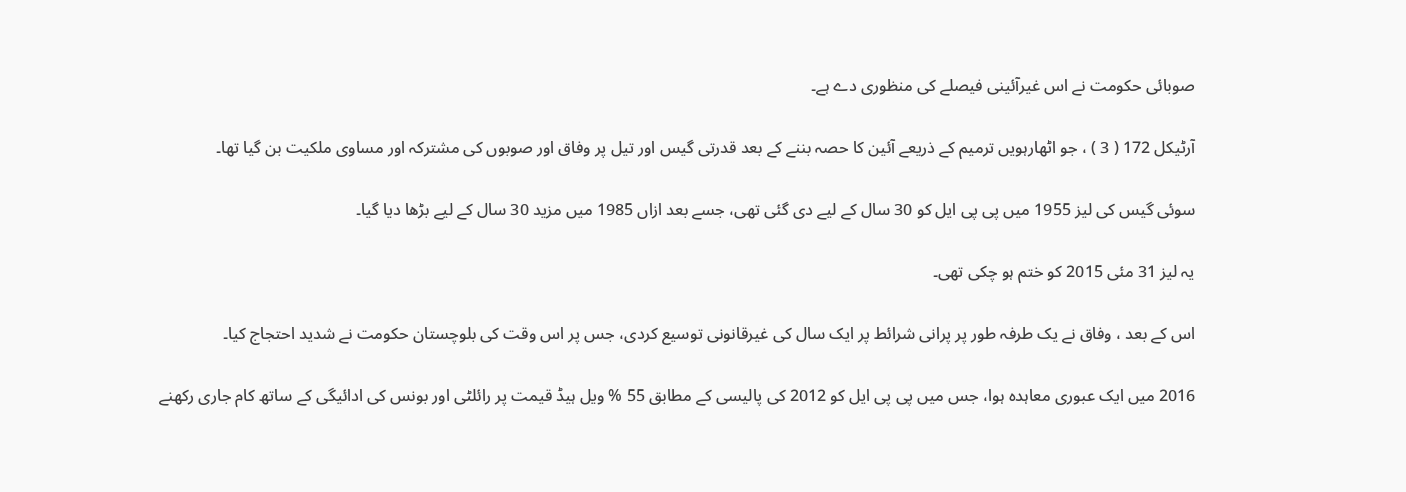صوبائی حکومت نے اس غیرآئینی فیصلے کی منظوری دے ہے۔

آرٹیکل 172 ( 3 ) ، جو اٹھارہویں ترمیم کے ذریعے آئین کا حصہ بننے کے بعد قدرتی گیس اور تیل پر وفاق اور صوبوں کی مشترکہ اور مساوی ملکیت بن گیا تھا۔

سوئی گیس کی لیز 1955 میں پی پی ایل کو 30 سال کے لیے دی گئی تھی، جسے بعد ازاں 1985 میں مزید 30 سال کے لیے بڑھا دیا گیا۔

یہ لیز 31 مئی 2015 کو ختم ہو چکی تھی۔

اس کے بعد ، وفاق نے یک طرفہ طور پر پرانی شرائط پر ایک سال کی غیرقانونی توسیع کردی، جس پر اس وقت کی بلوچستان حکومت نے شدید احتجاج کیا۔

2016 میں ایک عبوری معاہدہ ہوا، جس میں پی پی ایل کو 2012 کی پالیسی کے مطابق 55 % ویل ہیڈ قیمت پر رائلٹی اور بونس کی ادائیگی کے ساتھ کام جاری رکھنے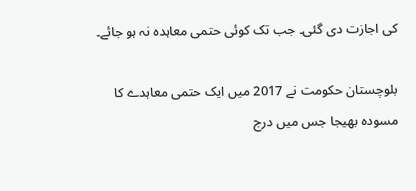کی اجازت دی گئی۔ جب تک کوئی حتمی معاہدہ نہ ہو جائے۔

بلوچستان حکومت نے 2017 میں ایک حتمی معاہدے کا مسودہ بھیجا جس میں درج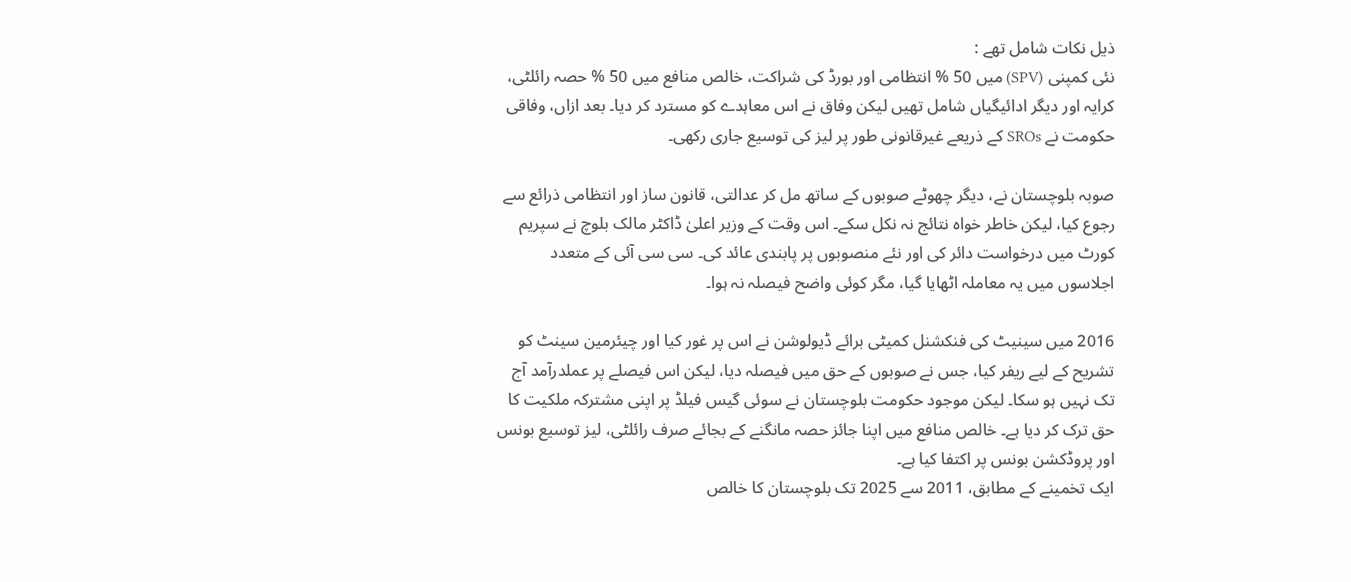ذیل نکات شامل تھے :
نئی کمپنی (SPV) میں 50 % انتظامی اور بورڈ کی شراکت، خالص منافع میں 50 % حصہ رائلٹی، کرایہ اور دیگر ادائیگیاں شامل تھیں لیکن وفاق نے اس معاہدے کو مسترد کر دیا۔ بعد ازاں، وفاقی حکومت نے SROs کے ذریعے غیرقانونی طور پر لیز کی توسیع جاری رکھی۔

صوبہ بلوچستان نے، دیگر چھوٹے صوبوں کے ساتھ مل کر عدالتی، قانون ساز اور انتظامی ذرائع سے رجوع کیا، لیکن خاطر خواہ نتائج نہ نکل سکے۔ اس وقت کے وزیر اعلیٰ ڈاکٹر مالک بلوچ نے سپریم کورٹ میں درخواست دائر کی اور نئے منصوبوں پر پابندی عائد کی۔ سی سی آئی کے متعدد اجلاسوں میں یہ معاملہ اٹھایا گیا، مگر کوئی واضح فیصلہ نہ ہوا۔

2016 میں سینیٹ کی فنکشنل کمیٹی برائے ڈیولوشن نے اس پر غور کیا اور چیئرمین سینٹ کو تشریح کے لیے ریفر کیا، جس نے صوبوں کے حق میں فیصلہ دیا، لیکن اس فیصلے پر عملدرآمد آج تک نہیں ہو سکا۔ لیکن موجود حکومت بلوچستان نے سوئی گیس فیلڈ پر اپنی مشترکہ ملکیت کا حق ترک کر دیا ہے۔ خالص منافع میں اپنا جائز حصہ مانگنے کے بجائے صرف رائلٹی، لیز توسیع بونس اور پروڈکشن بونس پر اکتفا کیا ہے۔
ایک تخمینے کے مطابق، 2011 سے 2025 تک بلوچستان کا خالص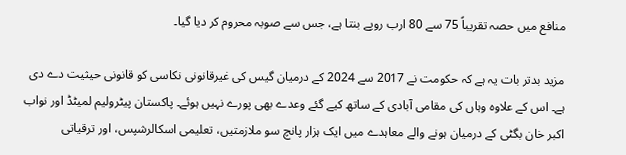منافع میں حصہ تقریباً 75 سے 80 ارب روپے بنتا ہے، جس سے صوبہ محروم کر دیا گیا۔

مزید بدتر بات یہ ہے کہ حکومت نے 2017 سے 2024 کے درمیان گیس کی غیرقانونی نکاسی کو قانونی حیثیت دے دی ہے۔ اس کے علاوہ وہاں کی مقامی آبادی کے ساتھ کیے گئے وعدے بھی پورے نہیں ہوئے۔ پاکستان پیٹرولیم لمیٹڈ اور نواب اکبر خان بگٹی کے درمیان ہونے والے معاہدے میں ایک ہزار پانچ سو ملازمتیں، تعلیمی اسکالرشپس، اور ترقیاتی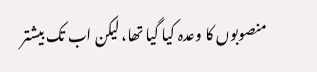منصوبوں کا وعدہ کیا گیا تھا، لیکن اب تک بیشتر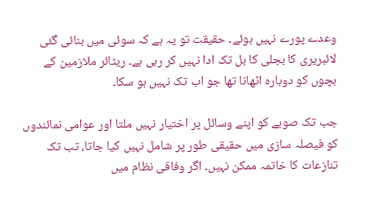وعدے پورے نہیں ہوئے۔ حقیقت تو یہ ہے کہ سوئی میں بنائی گئی لائبریری کا بجلی کا بل تک ادا نہیں کر رہی ہے۔ ریٹائر ملازمین کے بچوں کو دوبارہ اٹھانا تھا جو اب تک نہیں ہو سکا۔

جب تک صوبے کو اپنے وسائل پر اختیار نہیں ملتا اور عوامی نمائندوں کو فیصلہ سازی میں حقیقی طور پر شامل نہیں کیا جاتا، تب تک تنازعات کا خاتمہ ممکن نہیں۔ اگر وفاقی نظام میں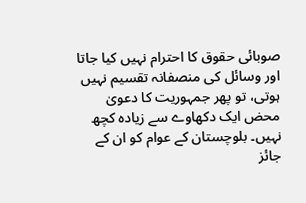صوبائی حقوق کا احترام نہیں کیا جاتا اور وسائل کی منصفانہ تقسیم نہیں ہوتی، تو پھر جمہوریت کا دعویٰ محض ایک دکھاوے سے زیادہ کچھ نہیں۔ بلوچستان کے عوام کو ان کے جائز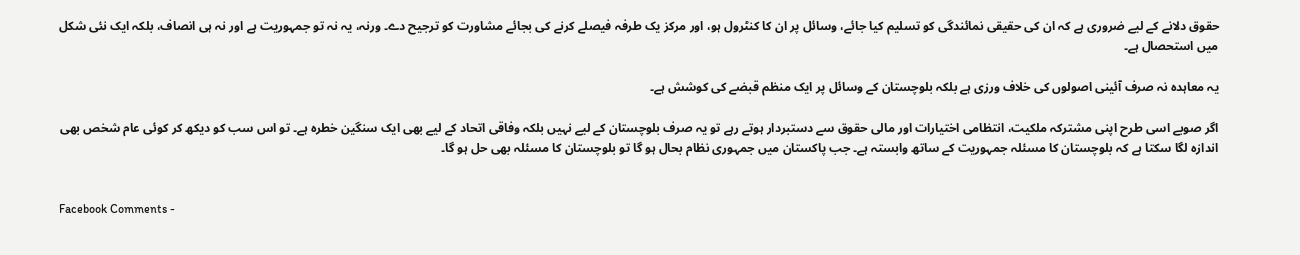حقوق دلانے کے لیے ضروری ہے کہ ان کی حقیقی نمائندگی کو تسلیم کیا جائے، وسائل پر ان کا کنٹرول ہو، اور مرکز یک طرفہ فیصلے کرنے کی بجائے مشاورت کو ترجیح دے۔ ورنہ، یہ نہ تو جمہوریت ہے اور نہ ہی انصاف، بلکہ ایک نئی شکل میں استحصال ہے۔

یہ معاہدہ نہ صرف آئینی اصولوں کی خلاف ورزی ہے بلکہ بلوچستان کے وسائل پر ایک منظم قبضے کی کوشش ہے۔

اگر صوبے اسی طرح اپنی مشترکہ ملکیت، انتظامی اختیارات اور مالی حقوق سے دستبردار ہوتے رہے تو یہ صرف بلوچستان کے لیے نہیں بلکہ وفاقی اتحاد کے لیے بھی ایک سنگین خطرہ ہے۔ تو اس سب کو دیکھ کر کوئی عام شخص بھی اندازہ لگا سکتا ہے کہ بلوچستان کا مسئلہ جمہوریت کے ساتھ وابستہ ہے۔ جب پاکستان میں جمہوری نظام بحال ہو گا تو بلوچستان کا مسئلہ بھی حل ہو گا۔


Facebook Comments -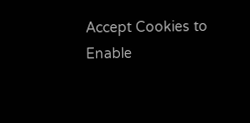Accept Cookies to Enable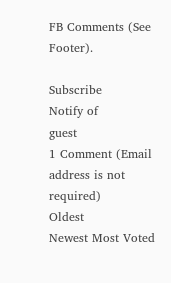FB Comments (See Footer).

Subscribe
Notify of
guest
1 Comment (Email address is not required)
Oldest
Newest Most Voted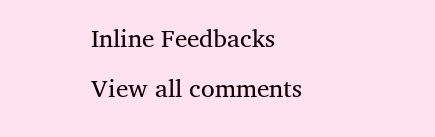Inline Feedbacks
View all comments